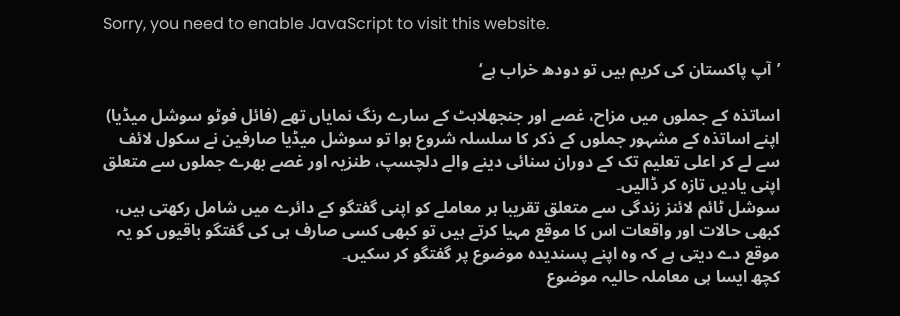Sorry, you need to enable JavaScript to visit this website.

’آپ پاکستان کی کریم ہیں تو دودھ خراب ہے‘

اساتذہ کے جملوں میں مزاح، غصے اور جنجھلاہٹ کے سارے رنگ نمایاں تھے (فائل فوٹو سوشل میڈیا)
اپنے اساتذہ کے مشہور جملوں کے ذکر کا سلسلہ شروع ہوا تو سوشل میڈیا صارفین نے سکول لائف سے لے کر اعلی تعلیم تک کے دوران سنائی دینے والے دلچسپ، طنزیہ اور غصے بھرے جملوں سے متعلق اپنی یادیں تازہ کر ڈالیں۔
سوشل ٹائم لائنز زندگی سے متعلق تقریبا ہر معاملے کو اپنی گفتگو کے دائرے میں شامل رکھتی ہیں، کبھی حالات اور واقعات اس کا موقع مہیا کرتے ہیں تو کبھی کسی صارف ہی کی گفتگو باقیوں کو یہ موقع دے دیتی ہے کہ وہ اپنے پسندیدہ موضوع پر گفتگو کر سکیں۔
کچھ ایسا ہی معاملہ حالیہ موضوع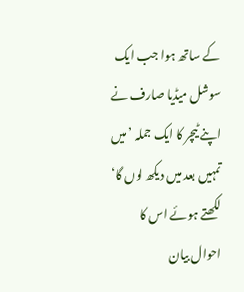کے ساتھ ہوا جب ایک سوشل میڈیا صارف نے اپنے ٹیچر کا ایک جملہ ’میں تمہیں بعد میں دیکھ لوں گا‘ لکھتے ہوئے اس کا احوال بیان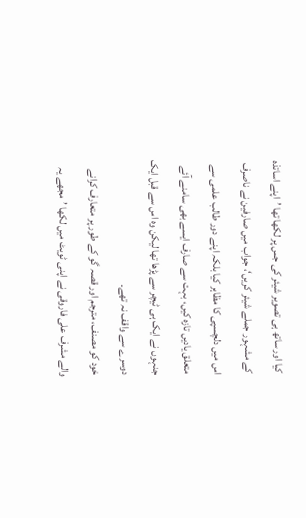کیا اور ساتھ ہی تصویر شیئر کی جس پر لکھا تھا ’اپنے اساتذہ کے مشہور جملے شیئر کریں‘، جواب میں صارفین نے ناصرف اس میں دلچسپی کا مظاہر کیا بلکہ اپنے دور طالب علمی سے متعلق یادیں تازہ کیں، بہت سے صارف ایسے بھی سامنے آئے جنہوں نے ایک ہی ٹیچر سے پڑھا تھا لیکن وہ اس سے قبل ایک دوسرے سے واقف نہ تھے۔
خود کو مصنف، مترجم اور قصہ گو کے طور پر متعارف کرانے والے مشرف علی فاروقی نے اپنی ٹویٹ میں لکھا ’مجھے یہ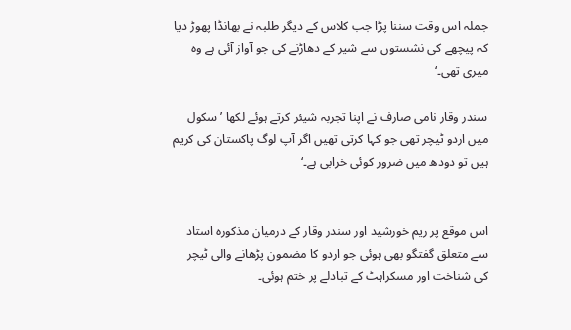جملہ اس وقت سننا پڑا جب کلاس کے دیگر طلبہ نے بھانڈا پھوڑ دیا کہ پیچھے کی نشستوں سے شیر کے دھاڑنے کی جو آواز آئی ہے وہ میری تھی۔‘

سندر وقار نامی صارف نے اپنا تجربہ شیئر کرتے ہوئے لکھا ’سکول میں اردو ٹیچر تھی جو کہا کرتی تھیں اگر آپ لوگ پاکستان کی کریم ہیں تو دودھ میں ضرور کوئی خرابی ہے۔‘


اس موقع پر ریم خورشید اور سندر وقار کے درمیان مذکورہ استاد سے متعلق گفتگو بھی ہوئی جو اردو کا مضمون پڑھانے والی ٹیچر کی شناخت اور مسکراہٹ کے تبادلے پر ختم ہوئی۔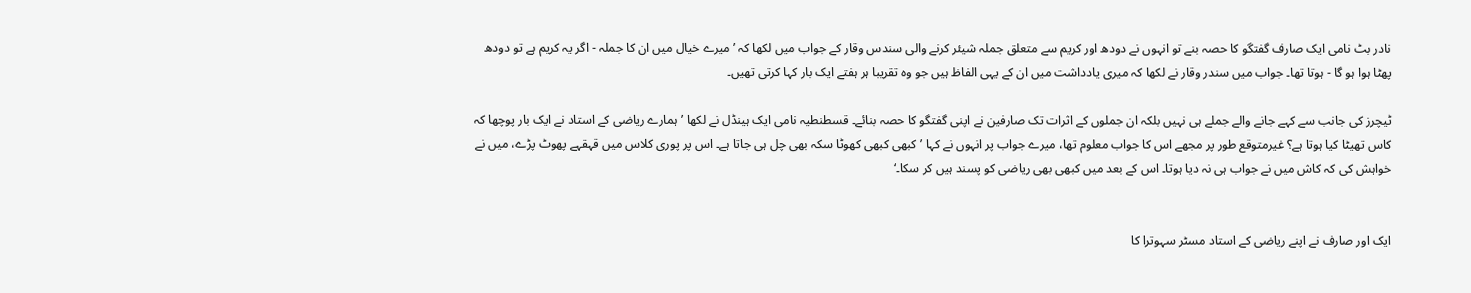نادر بٹ نامی ایک صارف گفتگو کا حصہ بنے تو انہوں نے دودھ اور کریم سے متعلق جملہ شیئر کرنے والی سندس وقار کے جواب میں لکھا کہ ’میرے خیال میں ان کا جملہ - اگر یہ کریم ہے تو دودھ پھٹا ہوا ہو گا - ہوتا تھا۔ جواب میں سندر وقار نے لکھا کہ میری یادداشت میں ان کے یہی الفاظ ہیں جو وہ تقریبا ہر ہفتے ایک بار کہا کرتی تھیں۔

ٹیچرز کی جانب سے کہے جانے والے جملے ہی نہیں بلکہ ان جملوں کے اثرات تک صارفین نے اپنی گفتگو کا حصہ بنائے۔ قسطنطیہ نامی ایک ہینڈل نے لکھا ’ہمارے ریاضی کے استاد نے ایک بار پوچھا کہ کاس تھیٹا کیا ہوتا ہے؟ غیرمتوقع طور پر مجھے اس کا جواب معلوم تھا، میرے جواب پر انہوں نے کہا ’کبھی کبھی کھوٹا سکہ بھی چل ہی جاتا ہے۔ اس پر پوری کلاس میں قہقہے پھوٹ پڑے، میں نے خواہش کی کہ کاش میں نے جواب ہی نہ دیا ہوتا۔ اس کے بعد میں کبھی بھی ریاضی کو پسند ہیں کر سکا۔‘


ایک اور صارف نے اپنے ریاضی کے استاد مسٹر سہوترا کا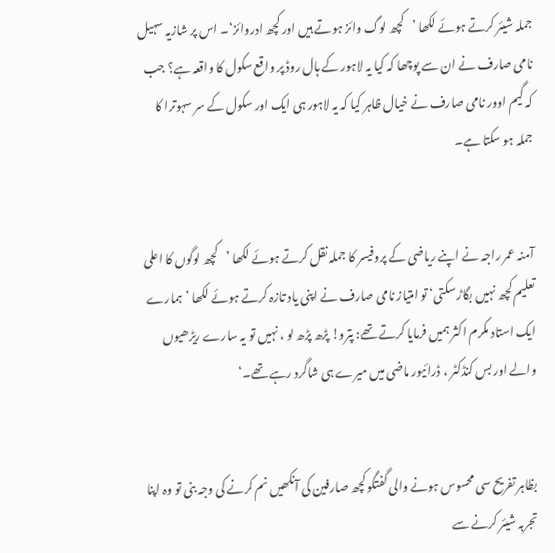جملہ شیئر کرتے ہوئے لکھا ’کچھ لوگ وائز ہوتے ہیں اور کچھ ادروائز‘۔ اس پر شازیہ سہیل نامی صارف نے ان سے پوچھا کہ کیا یہ لاہور کے ہال روڈ پر واقع سکول کا واقعہ ہے؟ جب کہ گیم اوور نامی صارف نے خیال ظاہر کیا کہ یہ لاہور ہی ایک اور سکول کے سر سہوترا کا جملہ ہو سکتا ہے۔


آمنہ عمر راجہ نے اپنے ریاضی کے پروفیسر کا جملہ نقل کرتے ہوئے لکھا ’کچھ لوگوں کا اعلی تعلیم کچھ نہیں بگاڑ سکتی‘ تو امتیاز نامی صارف نے اپنی یاد تازہ کرتے ہوئے لکھا ’ہمارے ایک استاد مکرم اکثر ہمیں فرمایا کرتے تھے: پترو! پڑھ پڑھ لو ، نہیں تو یہ سارے ریڑھیوں والے اور بس کنڈکٹر ، ڈرائیور ماضی میں میرے ہی شاگرد رہے تھے۔‘


بظاہر تفریح سی محسوس ہونے والی گفتگو کچھ صارفین کی آنکھیں نم کرنے کی وجہ بنی تو وہ اپنا تجربہ شیئر کرنے سے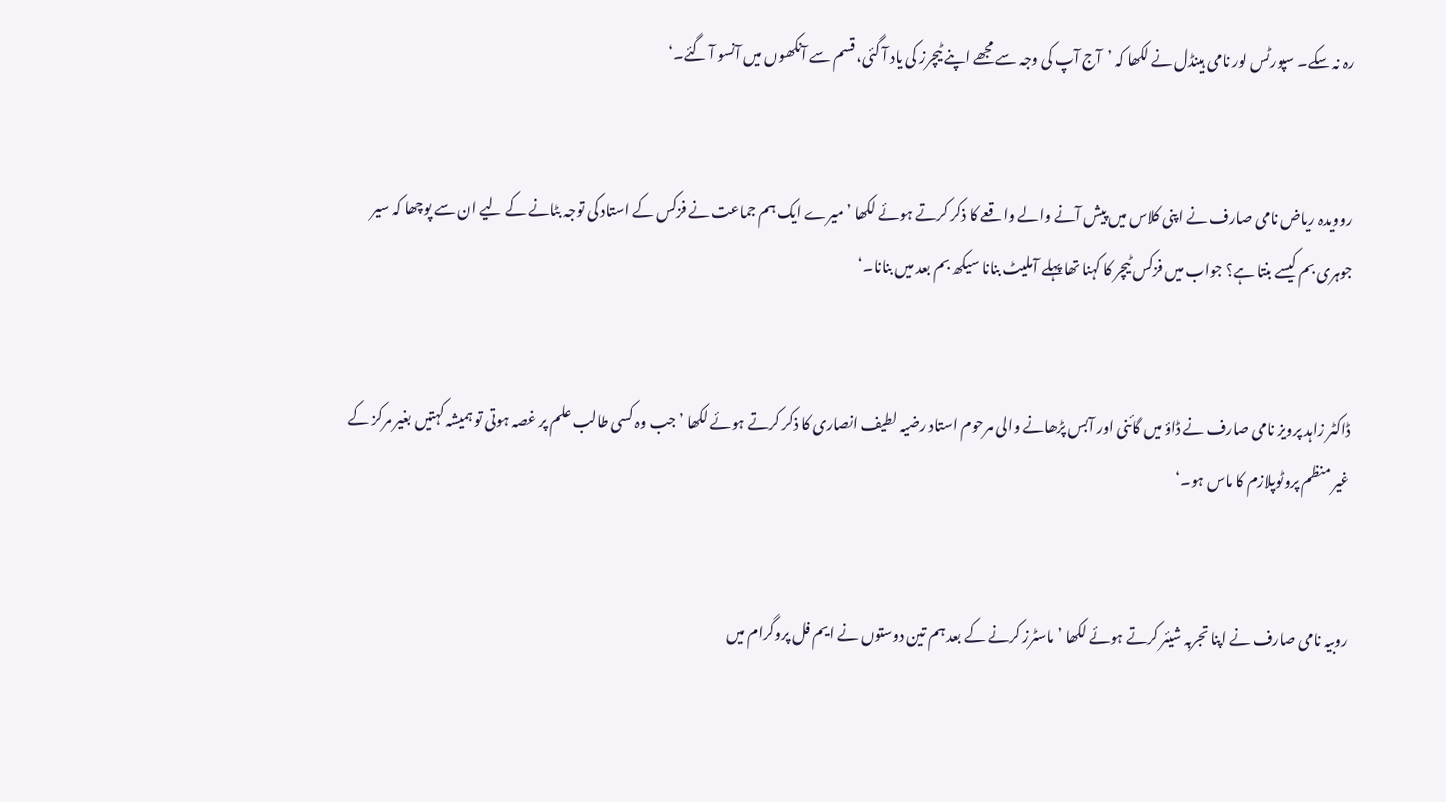رہ نہ سکے۔ سپورٹس لور نامی ہینڈل نے لکھا کہ ’آج آپ کی وجہ سے مجھے اپنے ٹیچرز کی یاد آ گئی، قسم سے آنکھوں میں آنسو آ گئے۔‘


روویدہ ریاض نامی صارف نے اپنی کلاس میں پیش آنے والے واقعے کا ذکر کرتے ہوئے لکھا ’میرے ایک ہم جماعت نے فزکس کے استاد کی توجہ بٹانے کے لیے ان سے پوچھا کہ سیر جوہری بم کیسے بنتا ہے؟ جواب میں فزکس ٹیچر کا کہنا تھا پہلے آملیٹ بنانا سیکھ بم بعد میں بنانا۔‘


ڈاکٹر زاہد پرویز نامی صارف نے ڈاؤ میں گائنی اور آبس پڑھانے والی مرحوم استاد رضیہ لطیف انصاری کا ذکر کرتے ہوئے لکھا ’جب وہ کسی طالب علم پر غصہ ہوتی تو ہمیشہ کہتیں بغیر مرکز کے غیر منظم پروٹوپلازم کا ماس ہو۔‘


روبیہ نامی صارف نے اپنا تجربہ شیئر کرتے ہوئے لکھا ’ماسٹرز کرنے کے بعد ہم تین دوستوں نے ایم فل پروگرام میں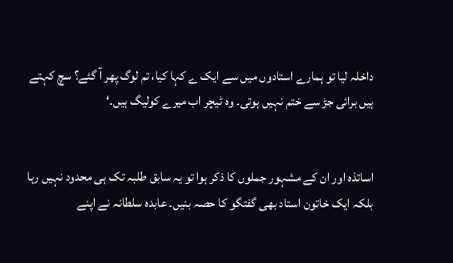داخلہ لیا تو ہمارے استادوں میں سے ایک ے کہا کیا، تم لوگ پھر آ گئے؟ سچ کہتے ہیں برائی جڑ سے ختم نہیں ہوتی۔ وہ ٹیچر اب میرے کولیگ ہیں۔‘


اساتذہ اور ان کے مشہور جملوں کا ذکر ہوا تو یہ سابق طلبہ تک ہی محدود نہیں رہا بلکہ ایک خاتون استاد بھی گفتگو کا حصہ بنیں۔ عابدہ سلطانہ نے اپنے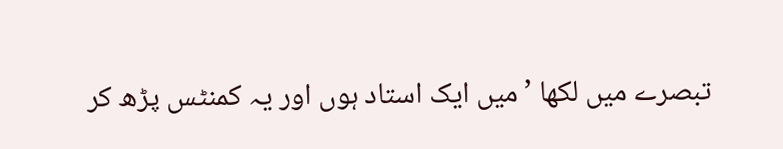تبصرے میں لکھا ’میں ایک استاد ہوں اور یہ کمنٹس پڑھ کر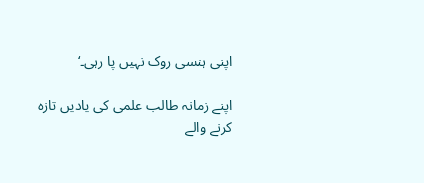اپنی ہنسی روک نہیں پا رہی۔‘

اپنے زمانہ طالب علمی کی یادیں تازہ کرنے والے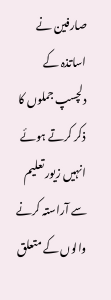صارفین نے اساتذہ کے دلچسپ جملوں کا ذکر کرتے ہوئے انہیں زیور تعلیم سے آراستہ کرنے والوں کے متعلق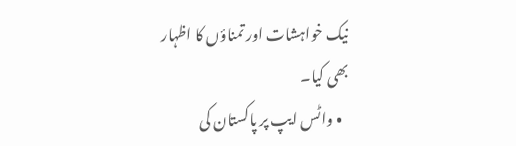نیک خواہشات اور تمناؤں کا اظہار بھی کیا۔
  • واٹس ایپ پر پاکستان کی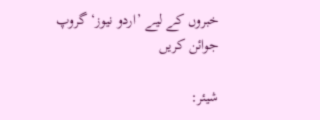خبروں کے لیے ’اردو نیوز‘ گروپ جوائن کریں

شیئر: